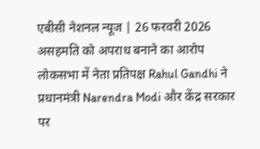एबीसी नेशनल न्यूज | 26 फरवरी 2026
असहमति को अपराध बनाने का आरोप
लोकसभा में नेता प्रतिपक्ष Rahul Gandhi ने प्रधानमंत्री Narendra Modi और केंद्र सरकार पर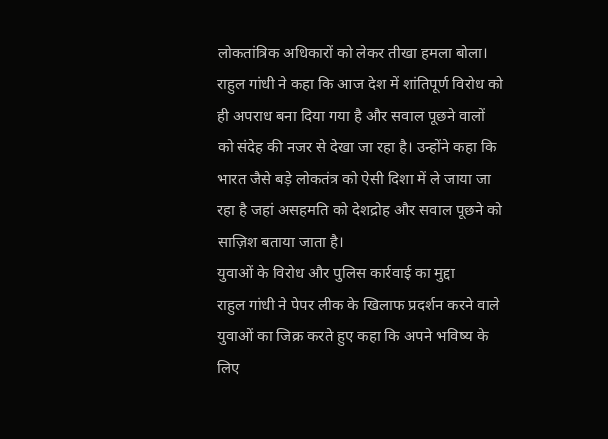लोकतांत्रिक अधिकारों को लेकर तीखा हमला बोला। राहुल गांधी ने कहा कि आज देश में शांतिपूर्ण विरोध को ही अपराध बना दिया गया है और सवाल पूछने वालों को संदेह की नजर से देखा जा रहा है। उन्होंने कहा कि भारत जैसे बड़े लोकतंत्र को ऐसी दिशा में ले जाया जा रहा है जहां असहमति को देशद्रोह और सवाल पूछने को साज़िश बताया जाता है।
युवाओं के विरोध और पुलिस कार्रवाई का मुद्दा
राहुल गांधी ने पेपर लीक के खिलाफ प्रदर्शन करने वाले युवाओं का जिक्र करते हुए कहा कि अपने भविष्य के लिए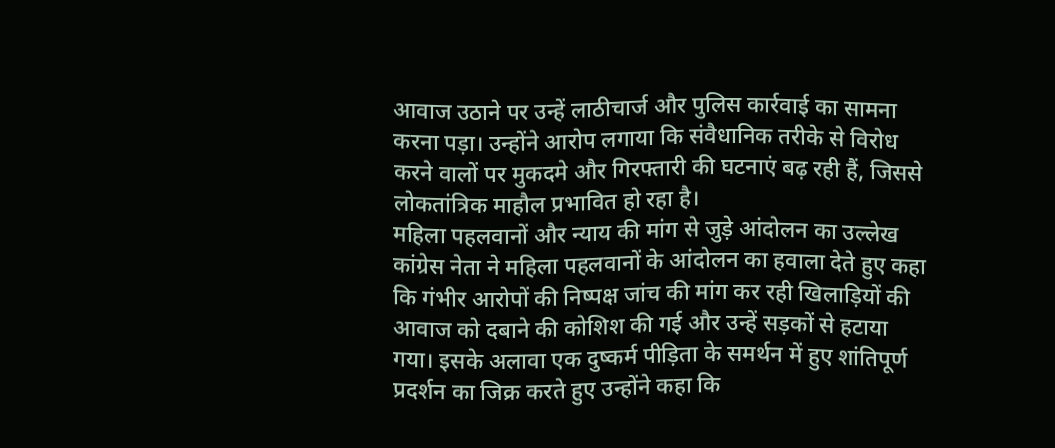आवाज उठाने पर उन्हें लाठीचार्ज और पुलिस कार्रवाई का सामना करना पड़ा। उन्होंने आरोप लगाया कि संवैधानिक तरीके से विरोध करने वालों पर मुकदमे और गिरफ्तारी की घटनाएं बढ़ रही हैं, जिससे लोकतांत्रिक माहौल प्रभावित हो रहा है।
महिला पहलवानों और न्याय की मांग से जुड़े आंदोलन का उल्लेख
कांग्रेस नेता ने महिला पहलवानों के आंदोलन का हवाला देते हुए कहा कि गंभीर आरोपों की निष्पक्ष जांच की मांग कर रही खिलाड़ियों की आवाज को दबाने की कोशिश की गई और उन्हें सड़कों से हटाया गया। इसके अलावा एक दुष्कर्म पीड़िता के समर्थन में हुए शांतिपूर्ण प्रदर्शन का जिक्र करते हुए उन्होंने कहा कि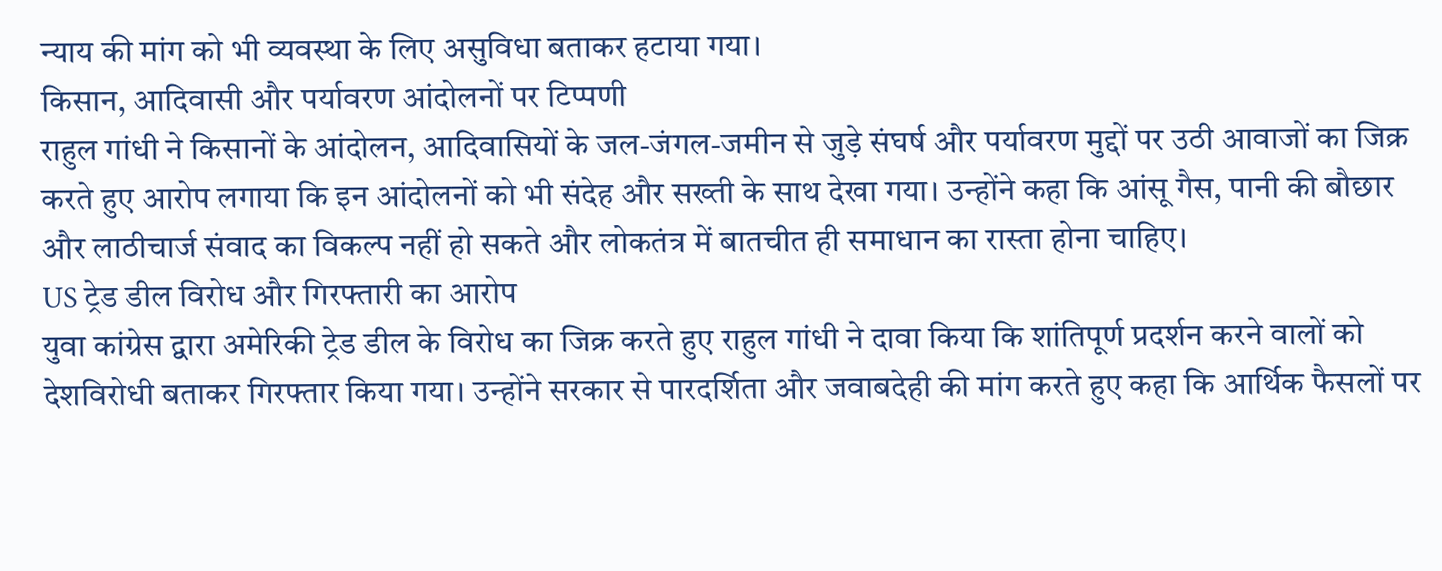न्याय की मांग को भी व्यवस्था के लिए असुविधा बताकर हटाया गया।
किसान, आदिवासी और पर्यावरण आंदोलनों पर टिप्पणी
राहुल गांधी ने किसानों के आंदोलन, आदिवासियों के जल-जंगल-जमीन से जुड़े संघर्ष और पर्यावरण मुद्दों पर उठी आवाजों का जिक्र करते हुए आरोप लगाया कि इन आंदोलनों को भी संदेह और सख्ती के साथ देखा गया। उन्होंने कहा कि आंसू गैस, पानी की बौछार और लाठीचार्ज संवाद का विकल्प नहीं हो सकते और लोकतंत्र में बातचीत ही समाधान का रास्ता होना चाहिए।
US ट्रेड डील विरोध और गिरफ्तारी का आरोप
युवा कांग्रेस द्वारा अमेरिकी ट्रेड डील के विरोध का जिक्र करते हुए राहुल गांधी ने दावा किया कि शांतिपूर्ण प्रदर्शन करने वालों को देशविरोधी बताकर गिरफ्तार किया गया। उन्होंने सरकार से पारदर्शिता और जवाबदेही की मांग करते हुए कहा कि आर्थिक फैसलों पर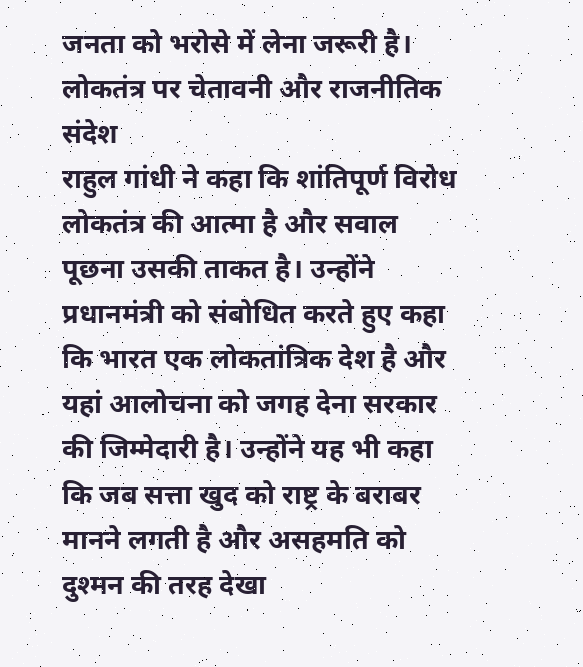जनता को भरोसे में लेना जरूरी है।
लोकतंत्र पर चेतावनी और राजनीतिक संदेश
राहुल गांधी ने कहा कि शांतिपूर्ण विरोध लोकतंत्र की आत्मा है और सवाल पूछना उसकी ताकत है। उन्होंने प्रधानमंत्री को संबोधित करते हुए कहा कि भारत एक लोकतांत्रिक देश है और यहां आलोचना को जगह देना सरकार की जिम्मेदारी है। उन्होंने यह भी कहा कि जब सत्ता खुद को राष्ट्र के बराबर मानने लगती है और असहमति को दुश्मन की तरह देखा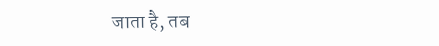जाता है, तब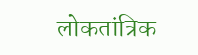लोकतांत्रिक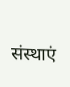संस्थाएं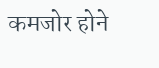कमजोर होने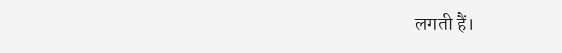लगती हैं।